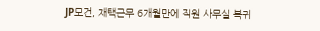JP모건, 재택근무 6개월만에 직원 사무실 복귀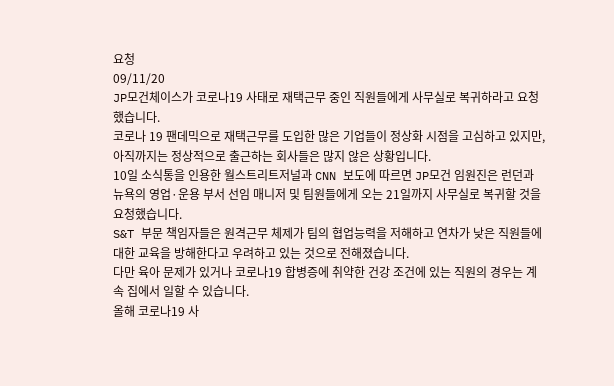요청
09/11/20
JP모건체이스가 코로나19 사태로 재택근무 중인 직원들에게 사무실로 복귀하라고 요청했습니다.
코로나 19 팬데믹으로 재택근무를 도입한 많은 기업들이 정상화 시점을 고심하고 있지만, 아직까지는 정상적으로 출근하는 회사들은 많지 않은 상황입니다.
10일 소식통을 인용한 월스트리트저널과 CNN 보도에 따르면 JP모건 임원진은 런던과 뉴욕의 영업·운용 부서 선임 매니저 및 팀원들에게 오는 21일까지 사무실로 복귀할 것을 요청했습니다.
S&T 부문 책임자들은 원격근무 체제가 팀의 협업능력을 저해하고 연차가 낮은 직원들에 대한 교육을 방해한다고 우려하고 있는 것으로 전해졌습니다.
다만 육아 문제가 있거나 코로나19 합병증에 취약한 건강 조건에 있는 직원의 경우는 계속 집에서 일할 수 있습니다.
올해 코로나19 사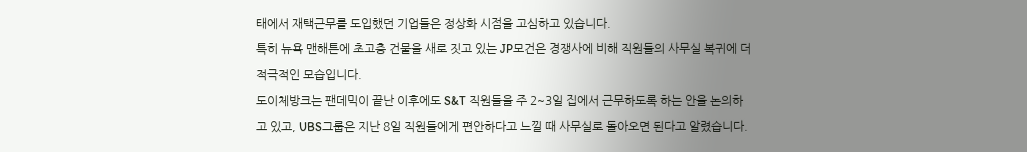태에서 재택근무를 도입했던 기업들은 정상화 시점을 고심하고 있습니다.
특히 뉴욕 맨해튼에 초고층 건물을 새로 짓고 있는 JP모건은 경쟁사에 비해 직원들의 사무실 복귀에 더 적극적인 모습입니다.
도이체방크는 팬데믹이 끝난 이후에도 S&T 직원들을 주 2~3일 집에서 근무하도록 하는 안을 논의하고 있고, UBS그룹은 지난 8일 직원들에게 편안하다고 느낄 때 사무실로 돌아오면 된다고 알렸습니다.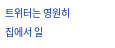트위터는 영원히 집에서 일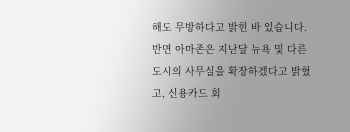해도 무방하다고 밝힌 바 있습니다.
반면 아마존은 지난달 뉴욕 및 다른 도시의 사무실을 확장하겠다고 밝혔고, 신용카드 회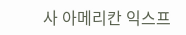사 아메리칸 익스프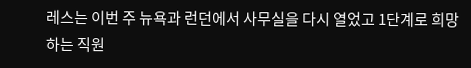레스는 이번 주 뉴욕과 런던에서 사무실을 다시 열었고 1단계로 희망하는 직원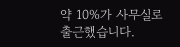약 10%가 사무실로 출근했습니다.